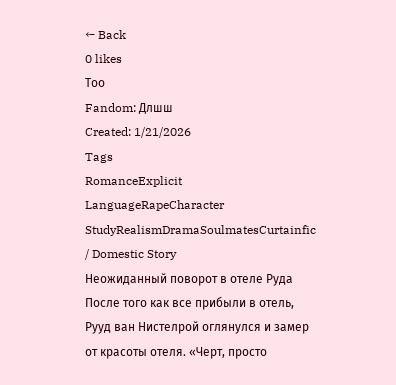← Back
0 likes
Тоо
Fandom: Длшш
Created: 1/21/2026
Tags
RomanceExplicit LanguageRapeCharacter StudyRealismDramaSoulmatesCurtainfic / Domestic Story
Неожиданный поворот в отеле Руда
После того как все прибыли в отель, Рууд ван Нистелрой оглянулся и замер от красоты отеля. «Черт, просто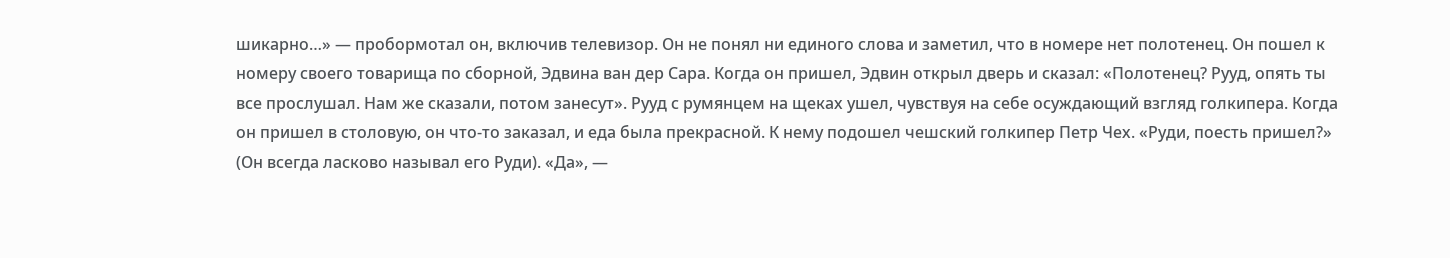шикарно…» — пробормотал он, включив телевизор. Он не понял ни единого слова и заметил, что в номере нет полотенец. Он пошел к номеру своего товарища по сборной, Эдвина ван дер Сара. Когда он пришел, Эдвин открыл дверь и сказал: «Полотенец? Рууд, опять ты все прослушал. Нам же сказали, потом занесут». Рууд с румянцем на щеках ушел, чувствуя на себе осуждающий взгляд голкипера. Когда он пришел в столовую, он что-то заказал, и еда была прекрасной. К нему подошел чешский голкипер Петр Чех. «Руди, поесть пришел?» (Он всегда ласково называл его Руди). «Да», —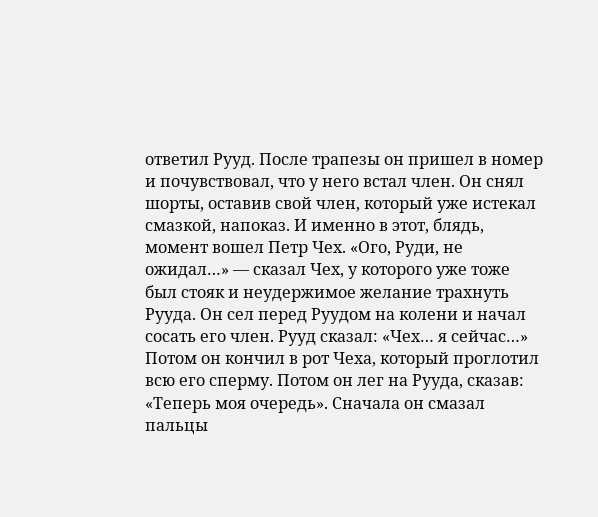ответил Рууд. После трапезы он пришел в номер и почувствовал, что у него встал член. Он снял шорты, оставив свой член, который уже истекал смазкой, напоказ. И именно в этот, блядь, момент вошел Петр Чех. «Ого, Руди, не ожидал…» — сказал Чех, у которого уже тоже был стояк и неудержимое желание трахнуть Рууда. Он сел перед Руудом на колени и начал сосать его член. Рууд сказал: «Чех… я сейчас…» Потом он кончил в рот Чеха, который проглотил всю его сперму. Потом он лег на Рууда, сказав: «Теперь моя очередь». Сначала он смазал пальцы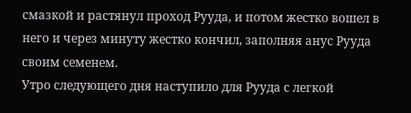смазкой и растянул проход Рууда, и потом жестко вошел в него и через минуту жестко кончил, заполняя анус Рууда своим семенем.
Утро следующего дня наступило для Рууда с легкой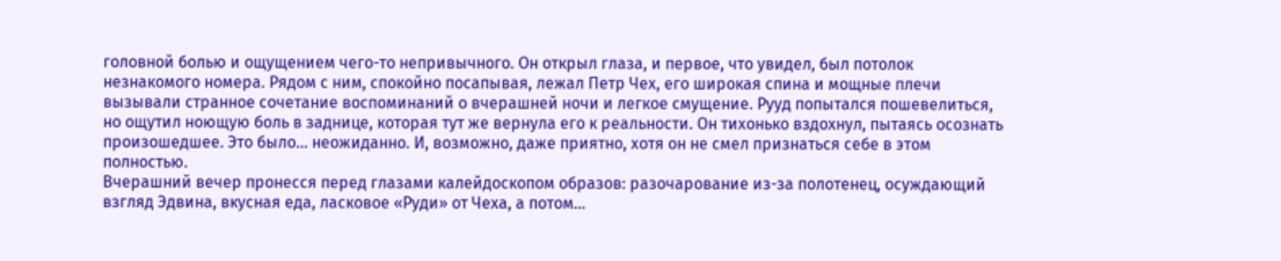головной болью и ощущением чего-то непривычного. Он открыл глаза, и первое, что увидел, был потолок незнакомого номера. Рядом с ним, спокойно посапывая, лежал Петр Чех, его широкая спина и мощные плечи вызывали странное сочетание воспоминаний о вчерашней ночи и легкое смущение. Рууд попытался пошевелиться, но ощутил ноющую боль в заднице, которая тут же вернула его к реальности. Он тихонько вздохнул, пытаясь осознать произошедшее. Это было… неожиданно. И, возможно, даже приятно, хотя он не смел признаться себе в этом полностью.
Вчерашний вечер пронесся перед глазами калейдоскопом образов: разочарование из-за полотенец, осуждающий взгляд Эдвина, вкусная еда, ласковое «Руди» от Чеха, а потом…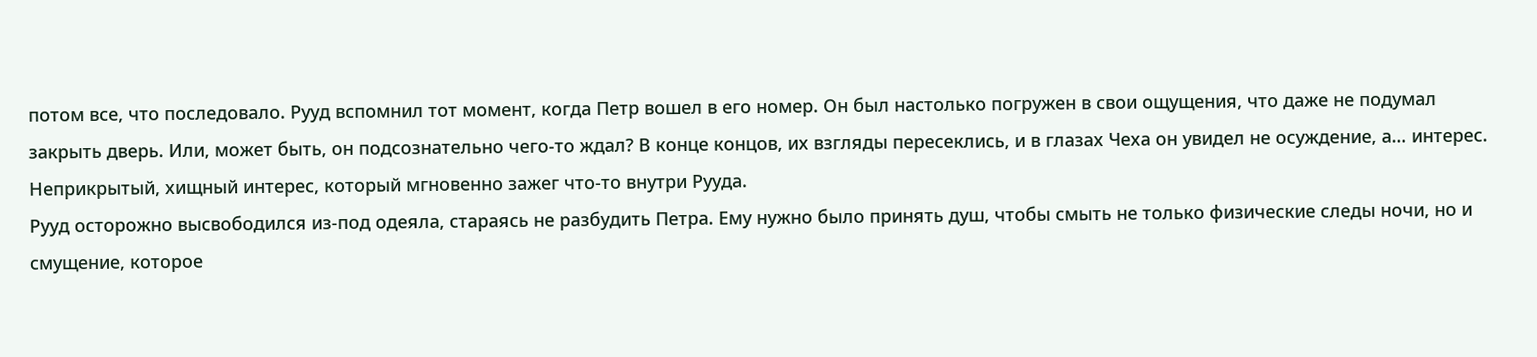потом все, что последовало. Рууд вспомнил тот момент, когда Петр вошел в его номер. Он был настолько погружен в свои ощущения, что даже не подумал закрыть дверь. Или, может быть, он подсознательно чего-то ждал? В конце концов, их взгляды пересеклись, и в глазах Чеха он увидел не осуждение, а… интерес. Неприкрытый, хищный интерес, который мгновенно зажег что-то внутри Рууда.
Рууд осторожно высвободился из-под одеяла, стараясь не разбудить Петра. Ему нужно было принять душ, чтобы смыть не только физические следы ночи, но и смущение, которое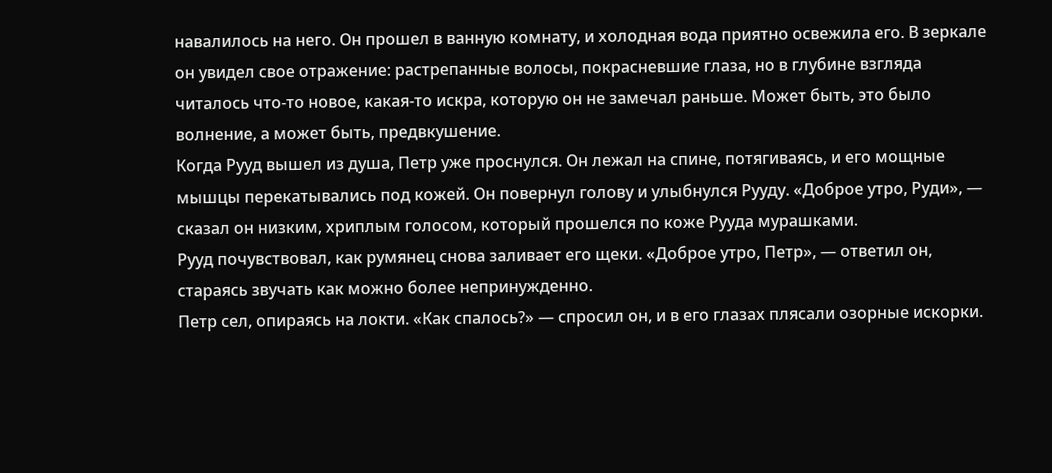навалилось на него. Он прошел в ванную комнату, и холодная вода приятно освежила его. В зеркале он увидел свое отражение: растрепанные волосы, покрасневшие глаза, но в глубине взгляда читалось что-то новое, какая-то искра, которую он не замечал раньше. Может быть, это было волнение, а может быть, предвкушение.
Когда Рууд вышел из душа, Петр уже проснулся. Он лежал на спине, потягиваясь, и его мощные мышцы перекатывались под кожей. Он повернул голову и улыбнулся Рууду. «Доброе утро, Руди», — сказал он низким, хриплым голосом, который прошелся по коже Рууда мурашками.
Рууд почувствовал, как румянец снова заливает его щеки. «Доброе утро, Петр», — ответил он, стараясь звучать как можно более непринужденно.
Петр сел, опираясь на локти. «Как спалось?» — спросил он, и в его глазах плясали озорные искорки.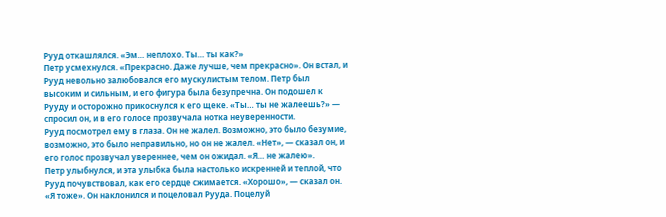Рууд откашлялся. «Эм… неплохо. Ты… ты как?»
Петр усмехнулся. «Прекрасно. Даже лучше, чем прекрасно». Он встал, и Рууд невольно залюбовался его мускулистым телом. Петр был высоким и сильным, и его фигура была безупречна. Он подошел к Рууду и осторожно прикоснулся к его щеке. «Ты… ты не жалеешь?» — спросил он, и в его голосе прозвучала нотка неуверенности.
Рууд посмотрел ему в глаза. Он не жалел. Возможно, это было безумие, возможно, это было неправильно, но он не жалел. «Нет», — сказал он, и его голос прозвучал увереннее, чем он ожидал. «Я… не жалею».
Петр улыбнулся, и эта улыбка была настолько искренней и теплой, что Рууд почувствовал, как его сердце сжимается. «Хорошо», — сказал он. «Я тоже». Он наклонился и поцеловал Рууда. Поцелуй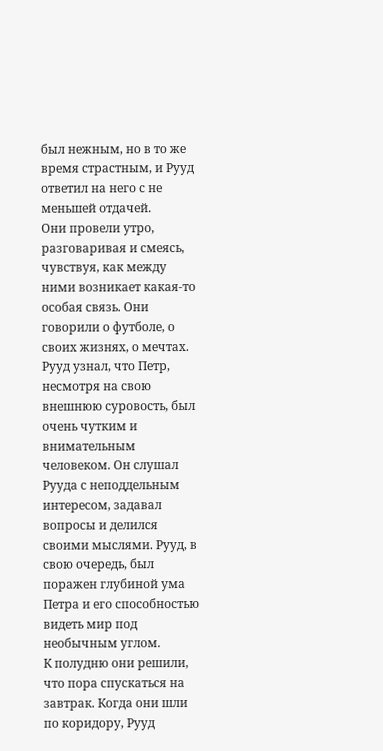был нежным, но в то же время страстным, и Рууд ответил на него с не меньшей отдачей.
Они провели утро, разговаривая и смеясь, чувствуя, как между ними возникает какая-то особая связь. Они говорили о футболе, о своих жизнях, о мечтах. Рууд узнал, что Петр, несмотря на свою внешнюю суровость, был очень чутким и внимательным человеком. Он слушал Рууда с неподдельным интересом, задавал вопросы и делился своими мыслями. Рууд, в свою очередь, был поражен глубиной ума Петра и его способностью видеть мир под необычным углом.
К полудню они решили, что пора спускаться на завтрак. Когда они шли по коридору, Рууд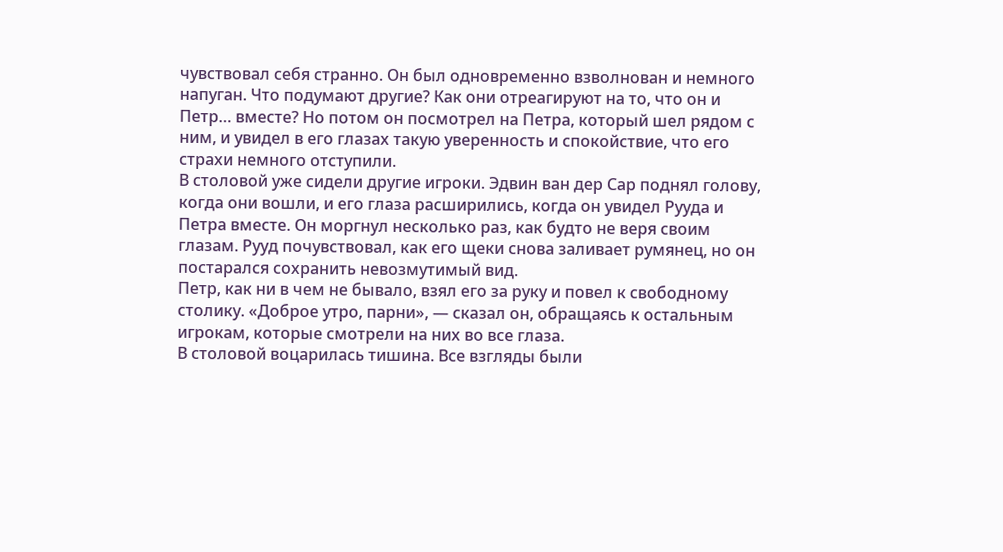чувствовал себя странно. Он был одновременно взволнован и немного напуган. Что подумают другие? Как они отреагируют на то, что он и Петр… вместе? Но потом он посмотрел на Петра, который шел рядом с ним, и увидел в его глазах такую уверенность и спокойствие, что его страхи немного отступили.
В столовой уже сидели другие игроки. Эдвин ван дер Сар поднял голову, когда они вошли, и его глаза расширились, когда он увидел Рууда и Петра вместе. Он моргнул несколько раз, как будто не веря своим глазам. Рууд почувствовал, как его щеки снова заливает румянец, но он постарался сохранить невозмутимый вид.
Петр, как ни в чем не бывало, взял его за руку и повел к свободному столику. «Доброе утро, парни», — сказал он, обращаясь к остальным игрокам, которые смотрели на них во все глаза.
В столовой воцарилась тишина. Все взгляды были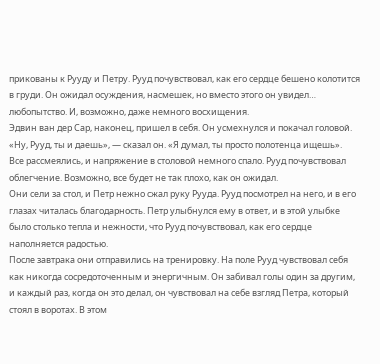прикованы к Рууду и Петру. Рууд почувствовал, как его сердце бешено колотится в груди. Он ожидал осуждения, насмешек, но вместо этого он увидел… любопытство. И, возможно, даже немного восхищения.
Эдвин ван дер Сар, наконец, пришел в себя. Он усмехнулся и покачал головой. «Ну, Рууд, ты и даешь», — сказал он. «Я думал, ты просто полотенца ищешь».
Все рассмеялись, и напряжение в столовой немного спало. Рууд почувствовал облегчение. Возможно, все будет не так плохо, как он ожидал.
Они сели за стол, и Петр нежно сжал руку Рууда. Рууд посмотрел на него, и в его глазах читалась благодарность. Петр улыбнулся ему в ответ, и в этой улыбке было столько тепла и нежности, что Рууд почувствовал, как его сердце наполняется радостью.
После завтрака они отправились на тренировку. На поле Рууд чувствовал себя как никогда сосредоточенным и энергичным. Он забивал голы один за другим, и каждый раз, когда он это делал, он чувствовал на себе взгляд Петра, который стоял в воротах. В этом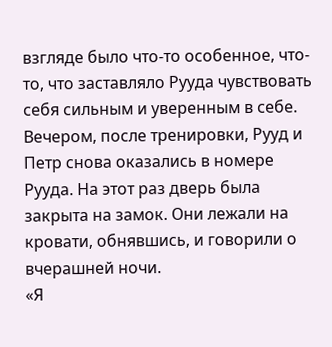взгляде было что-то особенное, что-то, что заставляло Рууда чувствовать себя сильным и уверенным в себе.
Вечером, после тренировки, Рууд и Петр снова оказались в номере Рууда. На этот раз дверь была закрыта на замок. Они лежали на кровати, обнявшись, и говорили о вчерашней ночи.
«Я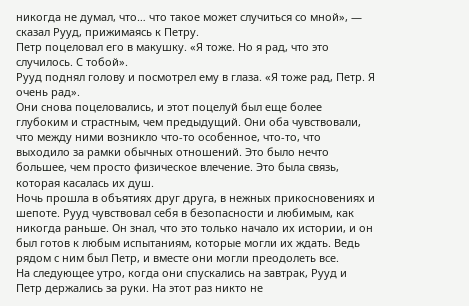никогда не думал, что… что такое может случиться со мной», — сказал Рууд, прижимаясь к Петру.
Петр поцеловал его в макушку. «Я тоже. Но я рад, что это случилось. С тобой».
Рууд поднял голову и посмотрел ему в глаза. «Я тоже рад, Петр. Я очень рад».
Они снова поцеловались, и этот поцелуй был еще более глубоким и страстным, чем предыдущий. Они оба чувствовали, что между ними возникло что-то особенное, что-то, что выходило за рамки обычных отношений. Это было нечто большее, чем просто физическое влечение. Это была связь, которая касалась их душ.
Ночь прошла в объятиях друг друга, в нежных прикосновениях и шепоте. Рууд чувствовал себя в безопасности и любимым, как никогда раньше. Он знал, что это только начало их истории, и он был готов к любым испытаниям, которые могли их ждать. Ведь рядом с ним был Петр, и вместе они могли преодолеть все.
На следующее утро, когда они спускались на завтрак, Рууд и Петр держались за руки. На этот раз никто не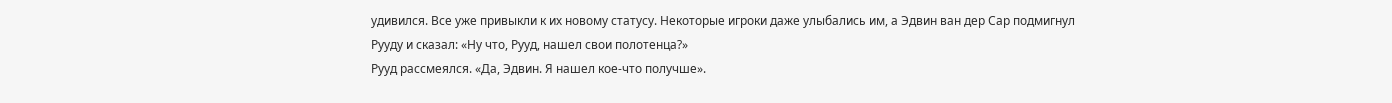удивился. Все уже привыкли к их новому статусу. Некоторые игроки даже улыбались им, а Эдвин ван дер Сар подмигнул Рууду и сказал: «Ну что, Рууд, нашел свои полотенца?»
Рууд рассмеялся. «Да, Эдвин. Я нашел кое-что получше».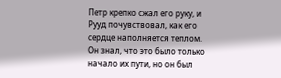Петр крепко сжал его руку, и Рууд почувствовал, как его сердце наполняется теплом. Он знал, что это было только начало их пути, но он был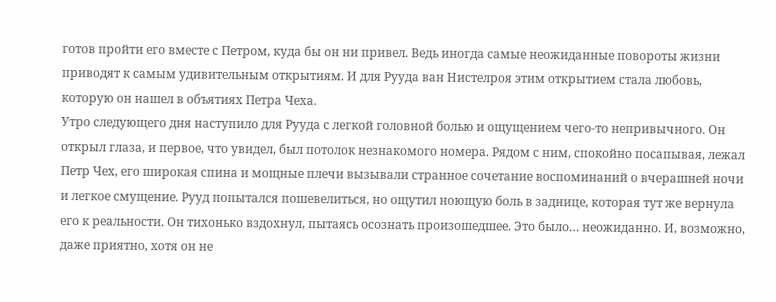готов пройти его вместе с Петром, куда бы он ни привел. Ведь иногда самые неожиданные повороты жизни приводят к самым удивительным открытиям. И для Рууда ван Нистелроя этим открытием стала любовь, которую он нашел в объятиях Петра Чеха.
Утро следующего дня наступило для Рууда с легкой головной болью и ощущением чего-то непривычного. Он открыл глаза, и первое, что увидел, был потолок незнакомого номера. Рядом с ним, спокойно посапывая, лежал Петр Чех, его широкая спина и мощные плечи вызывали странное сочетание воспоминаний о вчерашней ночи и легкое смущение. Рууд попытался пошевелиться, но ощутил ноющую боль в заднице, которая тут же вернула его к реальности. Он тихонько вздохнул, пытаясь осознать произошедшее. Это было… неожиданно. И, возможно, даже приятно, хотя он не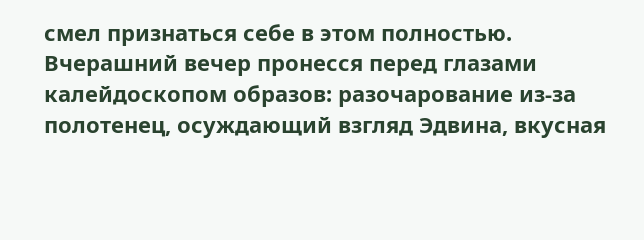смел признаться себе в этом полностью.
Вчерашний вечер пронесся перед глазами калейдоскопом образов: разочарование из-за полотенец, осуждающий взгляд Эдвина, вкусная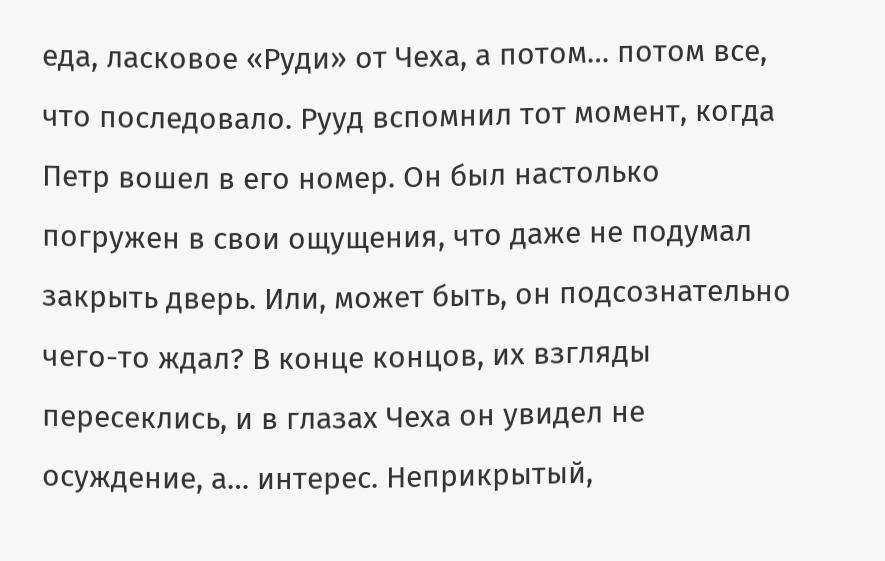еда, ласковое «Руди» от Чеха, а потом… потом все, что последовало. Рууд вспомнил тот момент, когда Петр вошел в его номер. Он был настолько погружен в свои ощущения, что даже не подумал закрыть дверь. Или, может быть, он подсознательно чего-то ждал? В конце концов, их взгляды пересеклись, и в глазах Чеха он увидел не осуждение, а… интерес. Неприкрытый,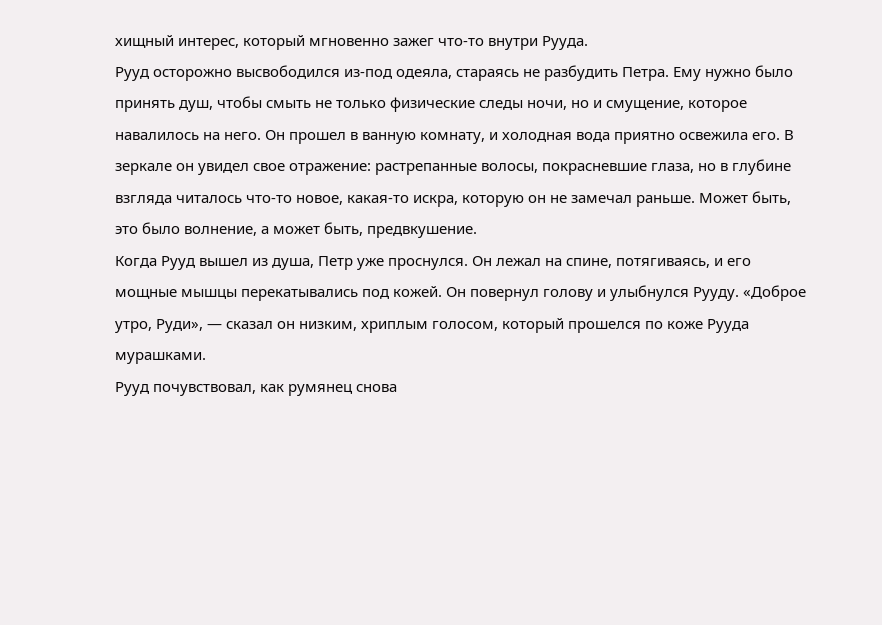хищный интерес, который мгновенно зажег что-то внутри Рууда.
Рууд осторожно высвободился из-под одеяла, стараясь не разбудить Петра. Ему нужно было принять душ, чтобы смыть не только физические следы ночи, но и смущение, которое навалилось на него. Он прошел в ванную комнату, и холодная вода приятно освежила его. В зеркале он увидел свое отражение: растрепанные волосы, покрасневшие глаза, но в глубине взгляда читалось что-то новое, какая-то искра, которую он не замечал раньше. Может быть, это было волнение, а может быть, предвкушение.
Когда Рууд вышел из душа, Петр уже проснулся. Он лежал на спине, потягиваясь, и его мощные мышцы перекатывались под кожей. Он повернул голову и улыбнулся Рууду. «Доброе утро, Руди», — сказал он низким, хриплым голосом, который прошелся по коже Рууда мурашками.
Рууд почувствовал, как румянец снова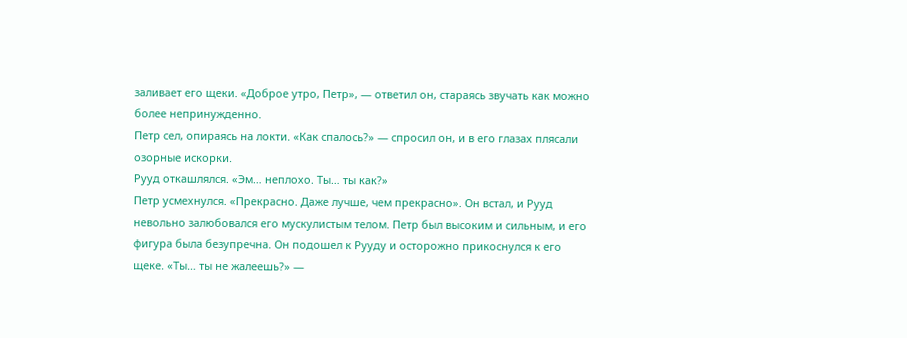заливает его щеки. «Доброе утро, Петр», — ответил он, стараясь звучать как можно более непринужденно.
Петр сел, опираясь на локти. «Как спалось?» — спросил он, и в его глазах плясали озорные искорки.
Рууд откашлялся. «Эм… неплохо. Ты… ты как?»
Петр усмехнулся. «Прекрасно. Даже лучше, чем прекрасно». Он встал, и Рууд невольно залюбовался его мускулистым телом. Петр был высоким и сильным, и его фигура была безупречна. Он подошел к Рууду и осторожно прикоснулся к его щеке. «Ты… ты не жалеешь?» —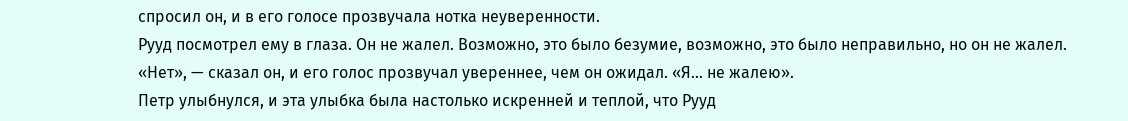спросил он, и в его голосе прозвучала нотка неуверенности.
Рууд посмотрел ему в глаза. Он не жалел. Возможно, это было безумие, возможно, это было неправильно, но он не жалел. «Нет», — сказал он, и его голос прозвучал увереннее, чем он ожидал. «Я… не жалею».
Петр улыбнулся, и эта улыбка была настолько искренней и теплой, что Рууд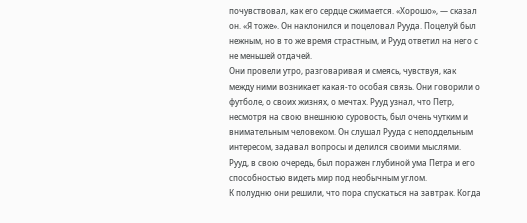почувствовал, как его сердце сжимается. «Хорошо», — сказал он. «Я тоже». Он наклонился и поцеловал Рууда. Поцелуй был нежным, но в то же время страстным, и Рууд ответил на него с не меньшей отдачей.
Они провели утро, разговаривая и смеясь, чувствуя, как между ними возникает какая-то особая связь. Они говорили о футболе, о своих жизнях, о мечтах. Рууд узнал, что Петр, несмотря на свою внешнюю суровость, был очень чутким и внимательным человеком. Он слушал Рууда с неподдельным интересом, задавал вопросы и делился своими мыслями. Рууд, в свою очередь, был поражен глубиной ума Петра и его способностью видеть мир под необычным углом.
К полудню они решили, что пора спускаться на завтрак. Когда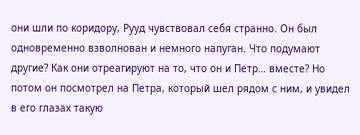они шли по коридору, Рууд чувствовал себя странно. Он был одновременно взволнован и немного напуган. Что подумают другие? Как они отреагируют на то, что он и Петр… вместе? Но потом он посмотрел на Петра, который шел рядом с ним, и увидел в его глазах такую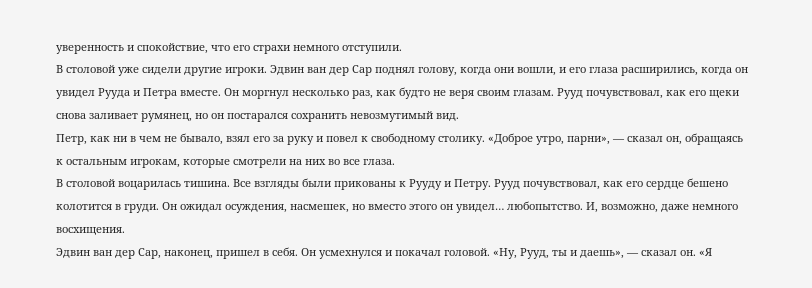уверенность и спокойствие, что его страхи немного отступили.
В столовой уже сидели другие игроки. Эдвин ван дер Сар поднял голову, когда они вошли, и его глаза расширились, когда он увидел Рууда и Петра вместе. Он моргнул несколько раз, как будто не веря своим глазам. Рууд почувствовал, как его щеки снова заливает румянец, но он постарался сохранить невозмутимый вид.
Петр, как ни в чем не бывало, взял его за руку и повел к свободному столику. «Доброе утро, парни», — сказал он, обращаясь к остальным игрокам, которые смотрели на них во все глаза.
В столовой воцарилась тишина. Все взгляды были прикованы к Рууду и Петру. Рууд почувствовал, как его сердце бешено колотится в груди. Он ожидал осуждения, насмешек, но вместо этого он увидел… любопытство. И, возможно, даже немного восхищения.
Эдвин ван дер Сар, наконец, пришел в себя. Он усмехнулся и покачал головой. «Ну, Рууд, ты и даешь», — сказал он. «Я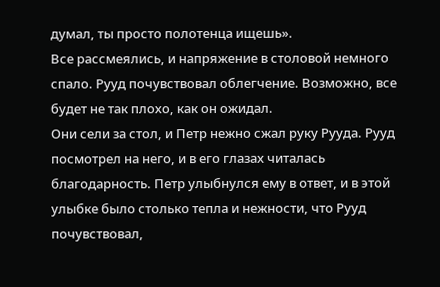думал, ты просто полотенца ищешь».
Все рассмеялись, и напряжение в столовой немного спало. Рууд почувствовал облегчение. Возможно, все будет не так плохо, как он ожидал.
Они сели за стол, и Петр нежно сжал руку Рууда. Рууд посмотрел на него, и в его глазах читалась благодарность. Петр улыбнулся ему в ответ, и в этой улыбке было столько тепла и нежности, что Рууд почувствовал,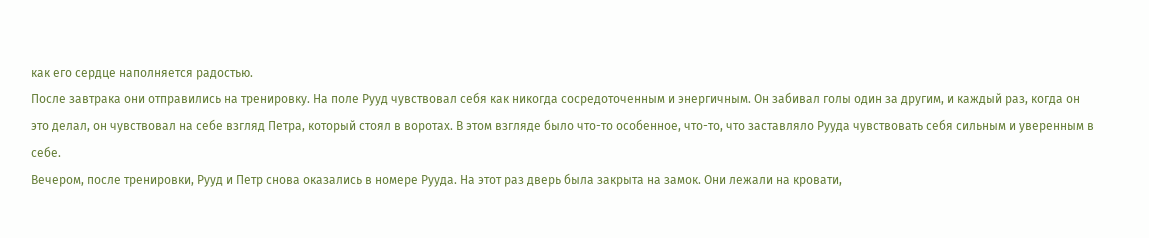как его сердце наполняется радостью.
После завтрака они отправились на тренировку. На поле Рууд чувствовал себя как никогда сосредоточенным и энергичным. Он забивал голы один за другим, и каждый раз, когда он это делал, он чувствовал на себе взгляд Петра, который стоял в воротах. В этом взгляде было что-то особенное, что-то, что заставляло Рууда чувствовать себя сильным и уверенным в себе.
Вечером, после тренировки, Рууд и Петр снова оказались в номере Рууда. На этот раз дверь была закрыта на замок. Они лежали на кровати,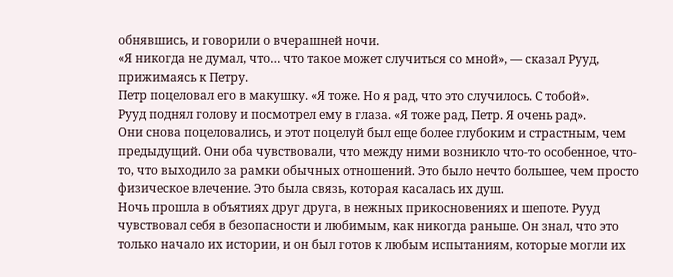обнявшись, и говорили о вчерашней ночи.
«Я никогда не думал, что… что такое может случиться со мной», — сказал Рууд, прижимаясь к Петру.
Петр поцеловал его в макушку. «Я тоже. Но я рад, что это случилось. С тобой».
Рууд поднял голову и посмотрел ему в глаза. «Я тоже рад, Петр. Я очень рад».
Они снова поцеловались, и этот поцелуй был еще более глубоким и страстным, чем предыдущий. Они оба чувствовали, что между ними возникло что-то особенное, что-то, что выходило за рамки обычных отношений. Это было нечто большее, чем просто физическое влечение. Это была связь, которая касалась их душ.
Ночь прошла в объятиях друг друга, в нежных прикосновениях и шепоте. Рууд чувствовал себя в безопасности и любимым, как никогда раньше. Он знал, что это только начало их истории, и он был готов к любым испытаниям, которые могли их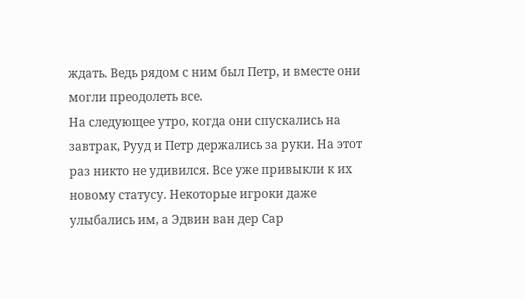ждать. Ведь рядом с ним был Петр, и вместе они могли преодолеть все.
На следующее утро, когда они спускались на завтрак, Рууд и Петр держались за руки. На этот раз никто не удивился. Все уже привыкли к их новому статусу. Некоторые игроки даже улыбались им, а Эдвин ван дер Сар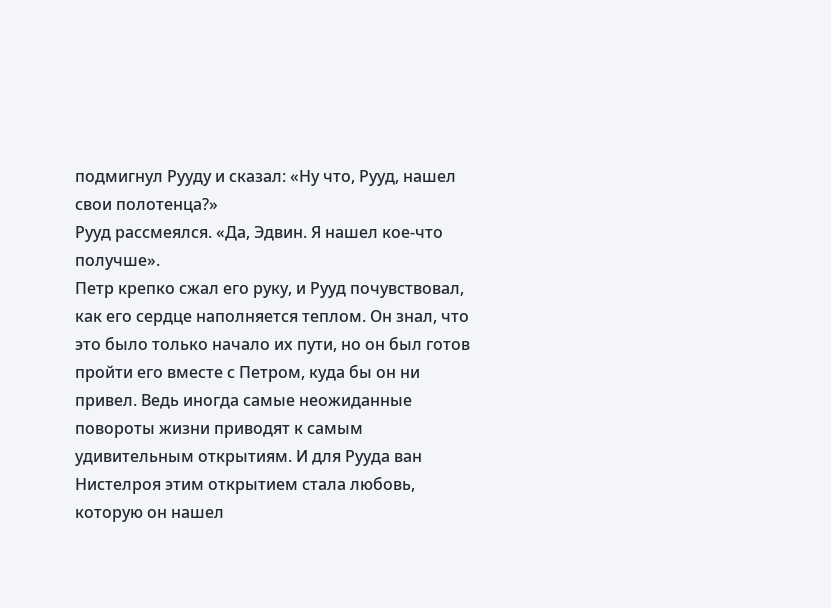подмигнул Рууду и сказал: «Ну что, Рууд, нашел свои полотенца?»
Рууд рассмеялся. «Да, Эдвин. Я нашел кое-что получше».
Петр крепко сжал его руку, и Рууд почувствовал, как его сердце наполняется теплом. Он знал, что это было только начало их пути, но он был готов пройти его вместе с Петром, куда бы он ни привел. Ведь иногда самые неожиданные повороты жизни приводят к самым удивительным открытиям. И для Рууда ван Нистелроя этим открытием стала любовь, которую он нашел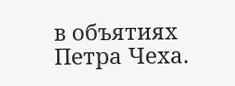в объятиях Петра Чеха.